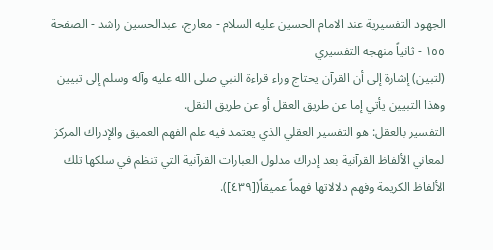الجهود التفسيرية عند الامام الحسين عليه السلام - معارج، عبدالحسين راشد - الصفحة ١٥٥ - ثانياً منهجه التفسيري
(لتبين) إشارة إلى أن القرآن يحتاج وراء قراءة النبي صلى الله عليه وآله وسلم إلى تبيين وهذا التبيين يأتي إما عن طريق العقل أو عن طريق النقل.
التفسير بالعقل: هو التفسير العقلي الذي يعتمد فيه علم الفهم العميق والإدراك المركز لمعاني الألفاظ القرآنية بعد إدراك مدلول العبارات القرآنية التي تنظم في سلكها تلك الألفاظ الكريمة وفهم دلالاتها فهماً عميقاً([٤٣٩]).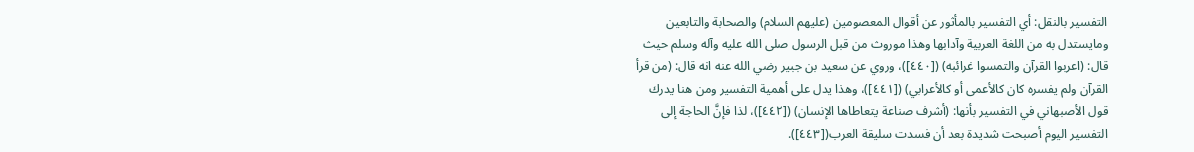التفسير بالنقل: أي التفسير بالمأثور عن أقوال المعصومين (عليهم السلام) والصحابة والتابعين ومايستدل به من اللغة العربية وآدابها وهذا موروث من قبل الرسول صلى الله عليه وآله وسلم حيث قال: (اعربوا القرآن والتمسوا غرائبه) ([٤٤٠])، وروي عن سعيد بن جبير رضي الله عنه انه قال: (من قرأ القرآن ولم يفسره كان كالأعمى أو كالأعرابي) ([٤٤١])، وهذا يدل على أهمية التفسير ومن هنا يدرك قول الأصبهاني في التفسير بأنها: (أشرف صناعة يتعاطاها الإنسان) ([٤٤٢])، لذا فإنَّ الحاجة إلى التفسير اليوم أصبحت شديدة بعد أن فسدت سليقة العرب([٤٤٣]).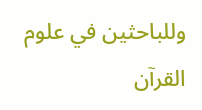وللباحثين في علوم القرآن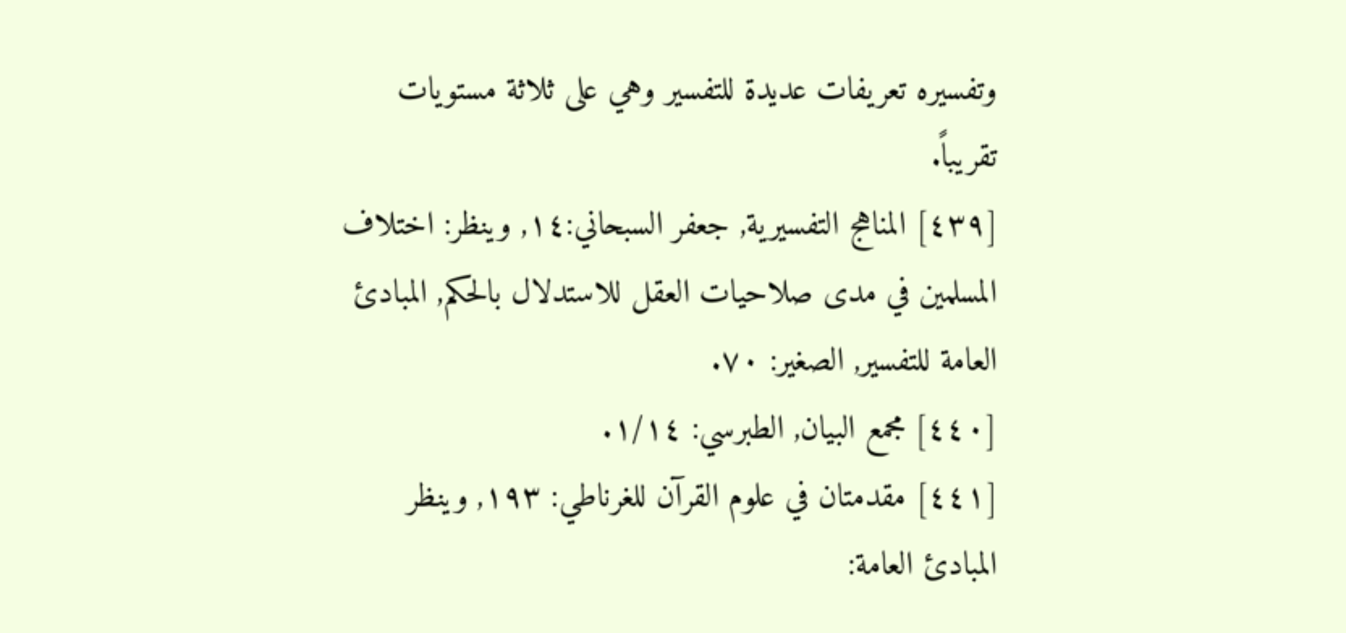وتفسيره تعريفات عديدة للتفسير وهي على ثلاثة مستويات تقريباً.
[٤٣٩] المناهج التفسيرية, جعفر السبحاني:١٤, وينظر: اختلاف المسلمين في مدى صلاحيات العقل للاستدلال بالحكم, المبادئ العامة للتفسير, الصغير: ٧٠.
[٤٤٠] مجمع البيان, الطبرسي: ١/١٤.
[٤٤١] مقدمتان في علوم القرآن للغرناطي: ١٩٣, وينظر المبادئ العامة: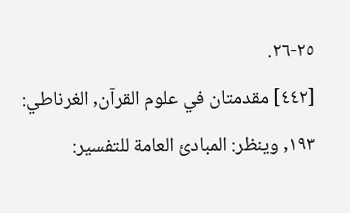٢٥-٢٦.
[٤٤٢] مقدمتان في علوم القرآن, الغرناطي: ١٩٣, وينظر: المبادئ العامة للتفسير: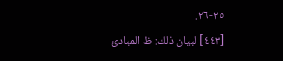٢٥-٢٦.
[٤٤٣] لبيان ذلك: ظ المبادئ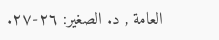العامة , د. الصغير: ٢٦-٢٧.